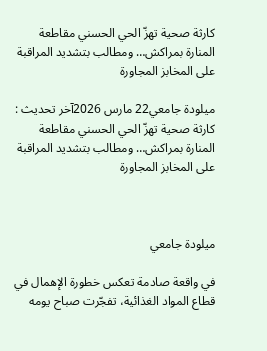كارثة صحية تهزّ الحي الحسني مقاطعة المنارة بمراكش… ومطالب بتشديد المراقبة على المخابز المجاورة

ميلودة جامعي22 مارس 2026آخر تحديث :
كارثة صحية تهزّ الحي الحسني مقاطعة المنارة بمراكش… ومطالب بتشديد المراقبة على المخابز المجاورة



ميلودة جامعي

في واقعة صادمة تعكس خطورة الإهمال في قطاع المواد الغذائية، تفجّرت صباح يومه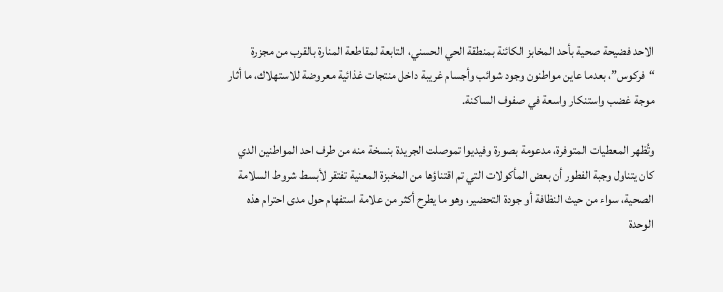الاحد فضيحة صحية بأحد المخابز الكائنة بمنطقة الحي الحسني، التابعة لمقاطعة المنارة بالقرب من مجزرة “فركوس”، بعدما عاين مواطنون وجود شوائب وأجسام غريبة داخل منتجات غذائية معروضة للاستهلاك، ما أثار موجة غضب واستنكار واسعة في صفوف الساكنة.

وتُظهر المعطيات المتوفرة، مدعومة بصورة وفيديوا تموصلت الجريدة بنسخة منه من طرف احد المواطنين الدي كان يتناول وجبة الفطور أن بعض المأكولات التي تم اقتناؤها من المخبزة المعنية تفتقر لأبسط شروط السلامة الصحية، سواء من حيث النظافة أو جودة التحضير، وهو ما يطرح أكثر من علامة استفهام حول مدى احترام هذه الوحدة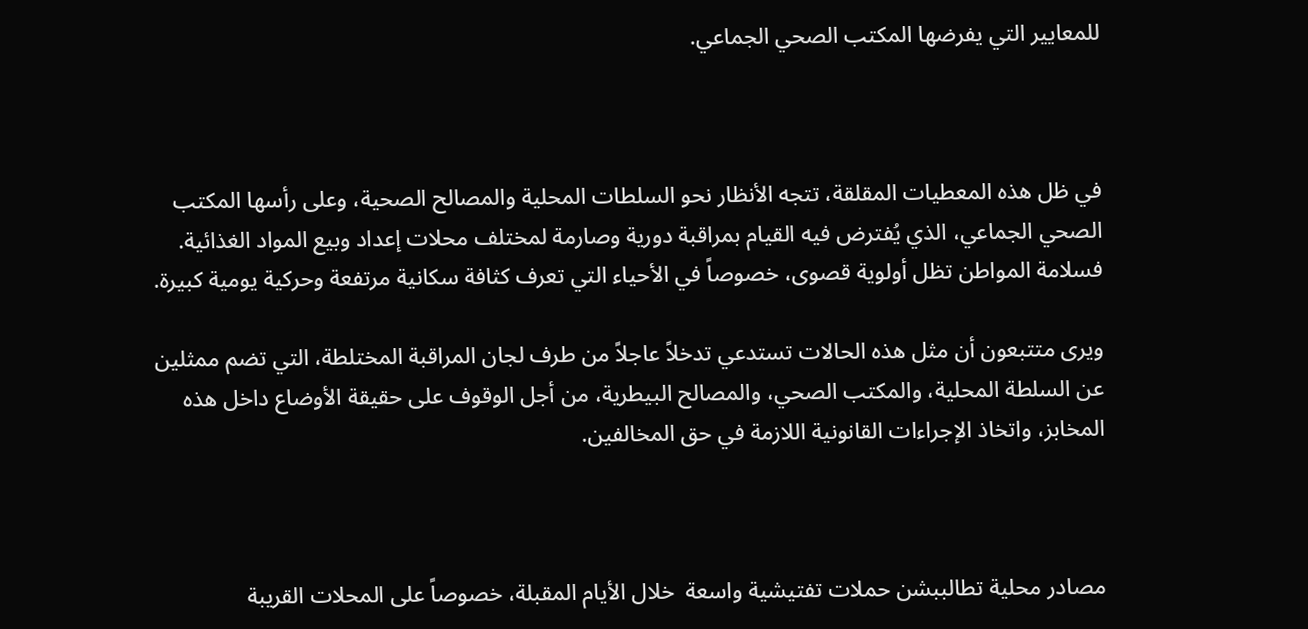للمعايير التي يفرضها المكتب الصحي الجماعي.



في ظل هذه المعطيات المقلقة، تتجه الأنظار نحو السلطات المحلية والمصالح الصحية، وعلى رأسها المكتب الصحي الجماعي، الذي يُفترض فيه القيام بمراقبة دورية وصارمة لمختلف محلات إعداد وبيع المواد الغذائية. فسلامة المواطن تظل أولوية قصوى، خصوصاً في الأحياء التي تعرف كثافة سكانية مرتفعة وحركية يومية كبيرة.

ويرى متتبعون أن مثل هذه الحالات تستدعي تدخلاً عاجلاً من طرف لجان المراقبة المختلطة، التي تضم ممثلين عن السلطة المحلية، والمكتب الصحي، والمصالح البيطرية، من أجل الوقوف على حقيقة الأوضاع داخل هذه المخابز، واتخاذ الإجراءات القانونية اللازمة في حق المخالفين.



مصادر محلية تطالببشن حملات تفتيشية واسعة  خلال الأيام المقبلة، خصوصاً على المحلات القريبة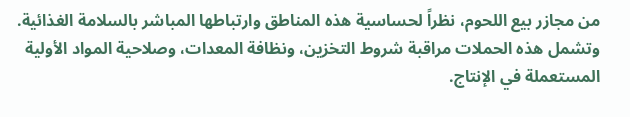من مجازر بيع اللحوم، نظراً لحساسية هذه المناطق وارتباطها المباشر بالسلامة الغذائية. وتشمل هذه الحملات مراقبة شروط التخزين، ونظافة المعدات، وصلاحية المواد الأولية المستعملة في الإنتاج.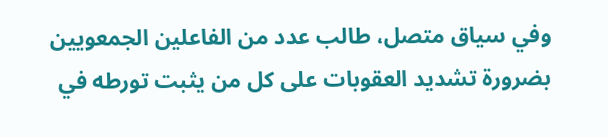وفي سياق متصل، طالب عدد من الفاعلين الجمعويين بضرورة تشديد العقوبات على كل من يثبت تورطه في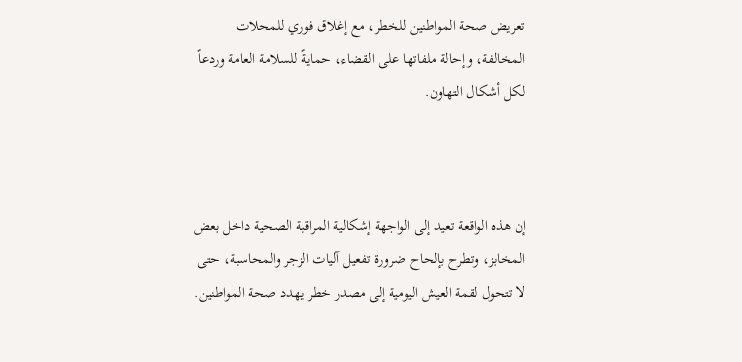تعريض صحة المواطنين للخطر، مع إغلاق فوري للمحلات المخالفة، وإحالة ملفاتها على القضاء، حمايةً للسلامة العامة وردعاً لكل أشكال التهاون.



إن هذه الواقعة تعيد إلى الواجهة إشكالية المراقبة الصحية داخل بعض المخابز، وتطرح بإلحاح ضرورة تفعيل آليات الزجر والمحاسبة، حتى لا تتحول لقمة العيش اليومية إلى مصدر خطر يهدد صحة المواطنين.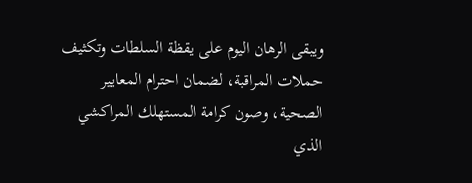ويبقى الرهان اليوم على يقظة السلطات وتكثيف حملات المراقبة، لضمان احترام المعايير الصحية، وصون كرامة المستهلك المراكشي الذي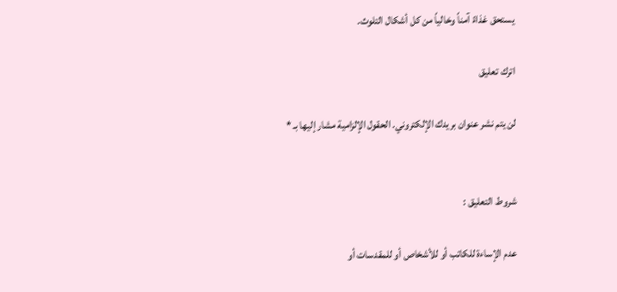يستحق غذاءً آمناً وخالياً من كل أشكال التلوث.

اترك تعليق

لن يتم نشر عنوان بريدك الإلكتروني. الحقول الإلزامية مشار إليها بـ *


شروط التعليق :

عدم الإساءة للكاتب أو للأشخاص أو للمقدسات أو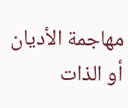مهاجمة الأديان أو الذات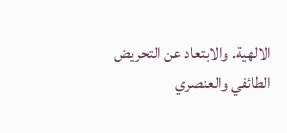الالهية. والابتعاد عن التحريض الطائفي والعنصري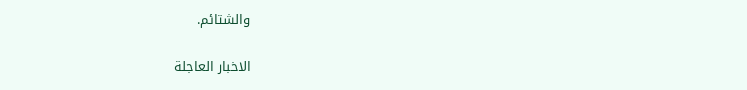والشتائم.

الاخبار العاجلة